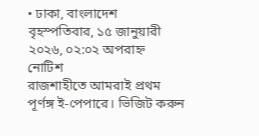• ঢাকা, বাংলাদেশ বৃহস্পতিবার, ১৫ জানুয়ারী ২০২৬, ০২:০২ অপরাহ্ন
নোটিশ
রাজশাহীতে আমরাই প্রথম পূর্ণঙ্গ ই-পেপারে। ভিজিট করুন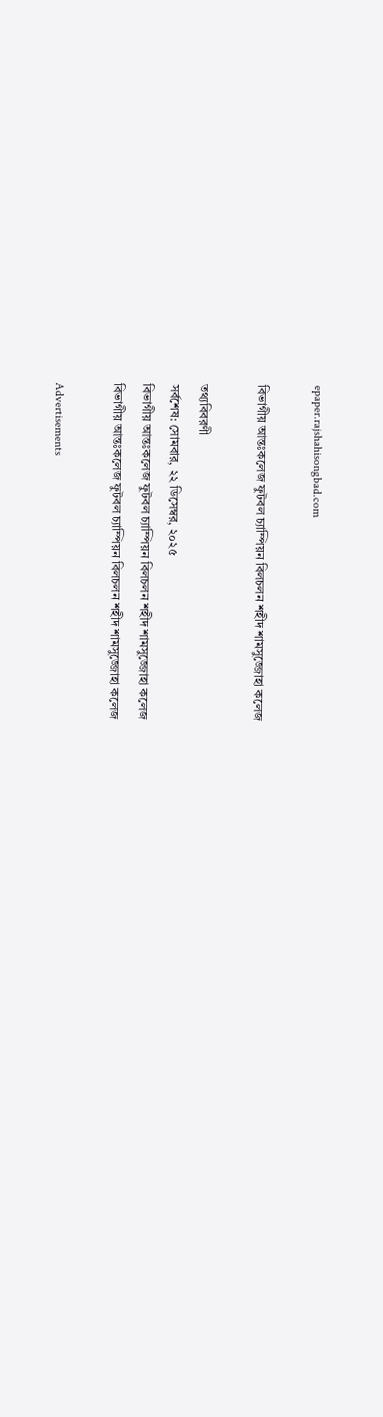epaper.rajshahisongbad.com

বিভাগীয় আন্তঃকলেজ ফুটবল চ্যাম্পিয়ন বিলচলন শহীদ শামসুজ্জোহা কলেজ

তথ্যবিবরণী
সর্বশেষ: সোমবার, ২২ ডিসেম্বর, ২০২৫
বিভাগীয় আন্তঃকলেজ ফুটবল চ্যাম্পিয়ন বিলচলন শহীদ শামসুজ্জোহা কলেজ
বিভাগীয় আন্তঃকলেজ ফুটবল চ্যাম্পিয়ন বিলচলন শহীদ শামসুজ্জোহা কলেজ

Advertisements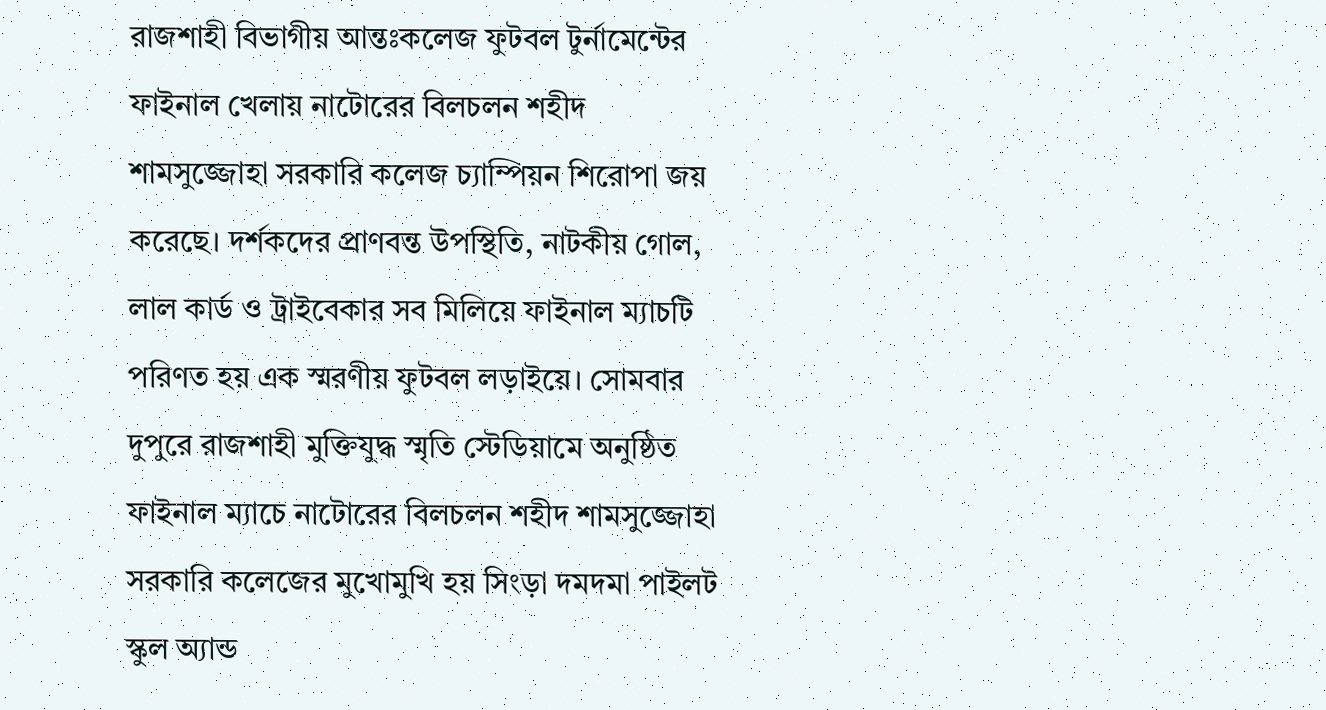রাজশাহী বিভাগীয় আন্তঃকলেজ ফুটবল টুর্নামেন্টের ফাইনাল খেলায় নাটোরের বিলচলন শহীদ শামসুজ্জোহা সরকারি কলেজ চ্যাম্পিয়ন শিরোপা জয় করেছে। দর্শকদের প্রাণবন্ত উপস্থিতি, নাটকীয় গোল, লাল কার্ড ও ট্রাইবেকার সব মিলিয়ে ফাইনাল ম্যাচটি পরিণত হয় এক স্মরণীয় ফুটবল লড়াইয়ে। সোমবার দুপুরে রাজশাহী মুক্তিযুদ্ধ স্মৃতি স্টেডিয়ামে অনুষ্ঠিত ফাইনাল ম্যাচে নাটোরের বিলচলন শহীদ শামসুজ্জোহা সরকারি কলেজের মুখোমুখি হয় সিংড়া দমদমা পাইলট স্কুল অ্যান্ড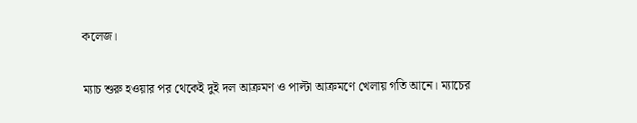কলেজ।

ম্যাচ শুরু হওয়ার পর থেকেই দুই দল আক্রমণ ও পাল্টা আক্রমণে খেলায় গতি আনে। ম্যাচের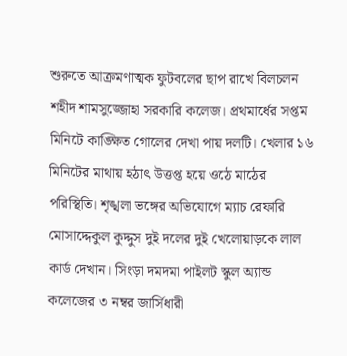শুরুতে আক্রমণাত্মক ফুটবলের ছাপ রাখে বিলচলন শহীদ শামসুজ্জোহা সরকারি কলেজ। প্রথমার্ধের সপ্তম মিনিটে কাঙ্ক্ষিত গোলের দেখা পায় দলটি। খেলার ১৬ মিনিটের মাথায় হঠাৎ উত্তপ্ত হয়ে ওঠে মাঠের পরিস্থিতি। শৃঙ্খলা ভঙ্গের অভিযোগে ম্যাচ রেফারি মোসাদ্দেকুল কুদ্দুস দুই দলের দুই খেলোয়াড়কে লাল কার্ড দেখান। সিংড়া দমদমা পাইলট স্কুল অ্যান্ড কলেজের ৩ নম্বর জার্সিধারী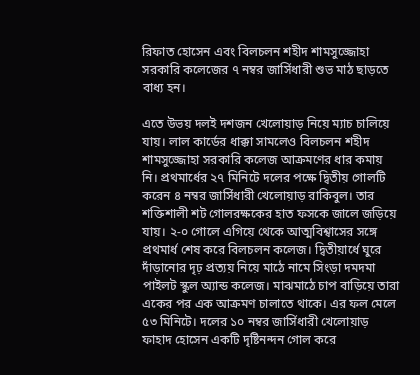রিফাত হোসেন এবং বিলচলন শহীদ শামসুজ্জোহা সরকারি কলেজের ৭ নম্বর জার্সিধারী শুভ মাঠ ছাড়তে বাধ্য হন।

এতে উভয় দলই দশজন খেলোয়াড় নিয়ে ম্যাচ চালিয়ে যায়। লাল কার্ডের ধাক্কা সামলেও বিলচলন শহীদ শামসুজ্জোহা সরকারি কলেজ আক্রমণের ধার কমায় নি। প্রথমার্ধের ২৭ মিনিটে দলের পক্ষে দ্বিতীয় গোলটি করেন ৪ নম্বর জার্সিধারী খেলোয়াড় রাকিবুল। তার শক্তিশালী শট গোলরক্ষকের হাত ফসকে জালে জড়িয়ে যায়। ২-০ গোলে এগিয়ে থেকে আত্মবিশ্বাসের সঙ্গে প্রথমার্ধ শেষ করে বিলচলন কলেজ। দ্বিতীয়ার্ধে ঘুরে দাঁড়ানোর দৃঢ় প্রত্যয় নিয়ে মাঠে নামে সিংড়া দমদমা পাইলট স্কুল অ্যান্ড কলেজ। মাঝমাঠে চাপ বাড়িয়ে তারা একের পর এক আক্রমণ চালাতে থাকে। এর ফল মেলে ৫৩ মিনিটে। দলের ১০ নম্বর জার্সিধারী খেলোয়াড় ফাহাদ হোসেন একটি দৃষ্টিনন্দন গোল করে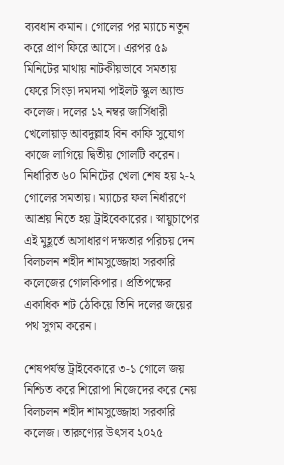ব্যবধান কমান। গোলের পর ম্যাচে নতুন করে প্রাণ ফিরে আসে। এরপর ৫৯ মিনিটের মাথায় নাটকীয়ভাবে সমতায় ফেরে সিংড়া দমদমা পাইলট স্কুল অ্যান্ড কলেজ। দলের ১২ নম্বর জার্সিধারী খেলোয়াড় আবদুল্লাহ বিন কাফি সুযোগ কাজে লাগিয়ে দ্বিতীয় গোলটি করেন। নির্ধারিত ৬০ মিনিটের খেলা শেষ হয় ২-২ গোলের সমতায়। ম্যাচের ফল নির্ধারণে আশ্রয় নিতে হয় ট্রাইবেকারের। স্নায়ুচাপের এই মুহূর্তে অসাধারণ দক্ষতার পরিচয় দেন বিলচলন শহীদ শামসুজ্জোহা সরকারি কলেজের গোলকিপার। প্রতিপক্ষের একাধিক শট ঠেকিয়ে তিনি দলের জয়ের পথ সুগম করেন।

শেষপর্যন্ত ট্রাইবেকারে ৩-১ গোলে জয় নিশ্চিত করে শিরোপা নিজেদের করে নেয় বিলচলন শহীদ শামসুজ্জোহা সরকারি কলেজ। তারুণ্যের উৎসব ২০২৫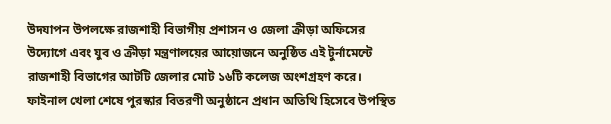উদযাপন উপলক্ষে রাজশাহী বিভাগীয় প্রশাসন ও জেলা ক্রীড়া অফিসের উদ্যোগে এবং যুব ও ক্রীড়া মন্ত্রণালয়ের আয়োজনে অনুষ্ঠিত এই টুর্নামেন্টে রাজশাহী বিভাগের আটটি জেলার মোট ১৬টি কলেজ অংশগ্রহণ করে। ফাইনাল খেলা শেষে পুরস্কার বিতরণী অনুষ্ঠানে প্রধান অতিথি হিসেবে উপস্থিত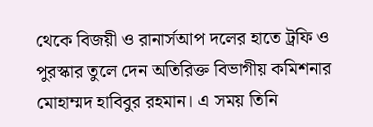থেকে বিজয়ী ও রানার্সআপ দলের হাতে ট্রফি ও পুরস্কার তুলে দেন অতিরিক্ত বিভাগীয় কমিশনার মোহাম্মদ হাবিবুর রহমান। এ সময় তিনি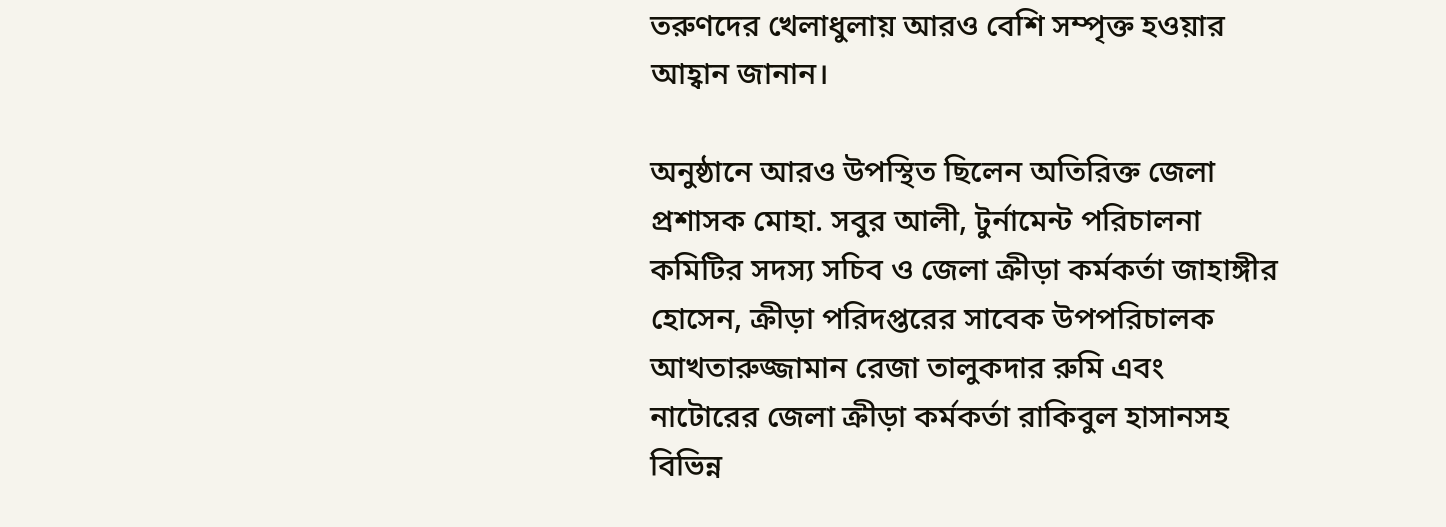তরুণদের খেলাধুলায় আরও বেশি সম্পৃক্ত হওয়ার আহ্বান জানান।

অনুষ্ঠানে আরও উপস্থিত ছিলেন অতিরিক্ত জেলা প্রশাসক মোহা. সবুর আলী, টুর্নামেন্ট পরিচালনা কমিটির সদস্য সচিব ও জেলা ক্রীড়া কর্মকর্তা জাহাঙ্গীর হোসেন, ক্রীড়া পরিদপ্তরের সাবেক উপপরিচালক আখতারুজ্জামান রেজা তালুকদার রুমি এবং নাটোরের জেলা ক্রীড়া কর্মকর্তা রাকিবুল হাসানসহ বিভিন্ন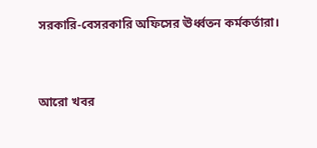সরকারি-বেসরকারি অফিসের ঊর্ধ্বতন কর্মকর্তারা।


আরো খবর